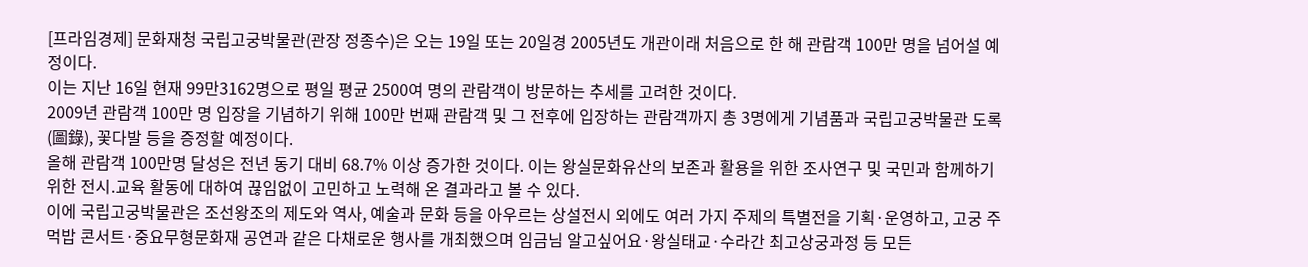[프라임경제] 문화재청 국립고궁박물관(관장 정종수)은 오는 19일 또는 20일경 2005년도 개관이래 처음으로 한 해 관람객 100만 명을 넘어설 예정이다.
이는 지난 16일 현재 99만3162명으로 평일 평균 2500여 명의 관람객이 방문하는 추세를 고려한 것이다.
2009년 관람객 100만 명 입장을 기념하기 위해 100만 번째 관람객 및 그 전후에 입장하는 관람객까지 총 3명에게 기념품과 국립고궁박물관 도록(圖錄), 꽃다발 등을 증정할 예정이다.
올해 관람객 100만명 달성은 전년 동기 대비 68.7% 이상 증가한 것이다. 이는 왕실문화유산의 보존과 활용을 위한 조사연구 및 국민과 함께하기 위한 전시․교육 활동에 대하여 끊임없이 고민하고 노력해 온 결과라고 볼 수 있다.
이에 국립고궁박물관은 조선왕조의 제도와 역사, 예술과 문화 등을 아우르는 상설전시 외에도 여러 가지 주제의 특별전을 기획·운영하고, 고궁 주먹밥 콘서트·중요무형문화재 공연과 같은 다채로운 행사를 개최했으며 임금님 알고싶어요·왕실태교·수라간 최고상궁과정 등 모든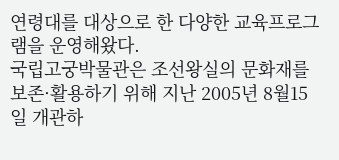연령대를 대상으로 한 다양한 교육프로그램을 운영해왔다.
국립고궁박물관은 조선왕실의 문화재를 보존·활용하기 위해 지난 2005년 8월15일 개관하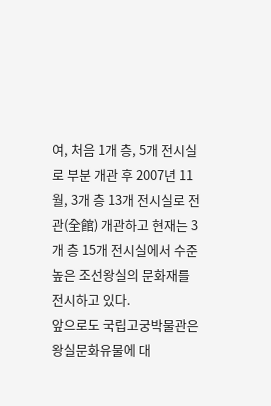여, 처음 1개 층, 5개 전시실로 부분 개관 후 2007년 11월, 3개 층 13개 전시실로 전관(全館) 개관하고 현재는 3개 층 15개 전시실에서 수준 높은 조선왕실의 문화재를 전시하고 있다.
앞으로도 국립고궁박물관은 왕실문화유물에 대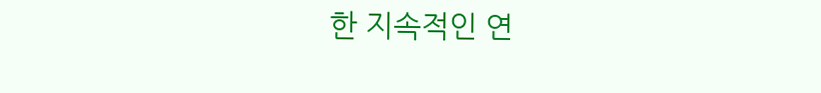한 지속적인 연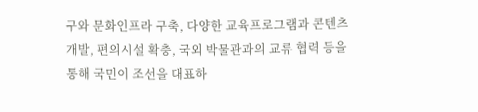구와 문화인프라 구축, 다양한 교육프로그램과 콘텐츠 개발, 편의시설 확충, 국외 박물관과의 교류 협력 등을 통해 국민이 조선을 대표하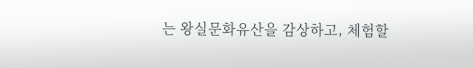는 왕실문화유산을 감상하고, 체험할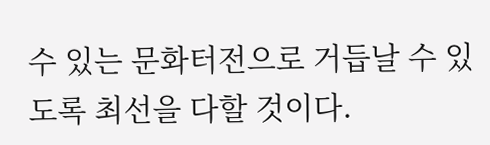수 있는 문화터전으로 거듭날 수 있도록 최선을 다할 것이다.